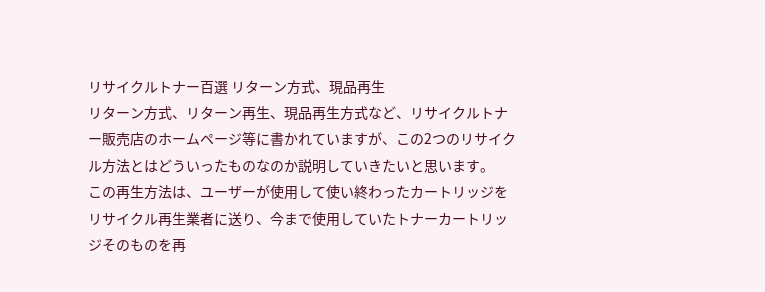リサイクルトナー百選 リターン方式、現品再生
リターン方式、リターン再生、現品再生方式など、リサイクルトナー販売店のホームページ等に書かれていますが、この2つのリサイクル方法とはどういったものなのか説明していきたいと思います。
この再生方法は、ユーザーが使用して使い終わったカートリッジをリサイクル再生業者に送り、今まで使用していたトナーカートリッジそのものを再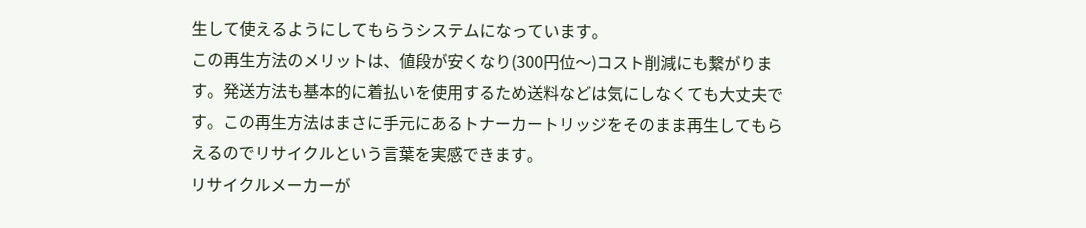生して使えるようにしてもらうシステムになっています。
この再生方法のメリットは、値段が安くなり(300円位〜)コスト削減にも繋がります。発送方法も基本的に着払いを使用するため送料などは気にしなくても大丈夫です。この再生方法はまさに手元にあるトナーカートリッジをそのまま再生してもらえるのでリサイクルという言葉を実感できます。
リサイクルメーカーが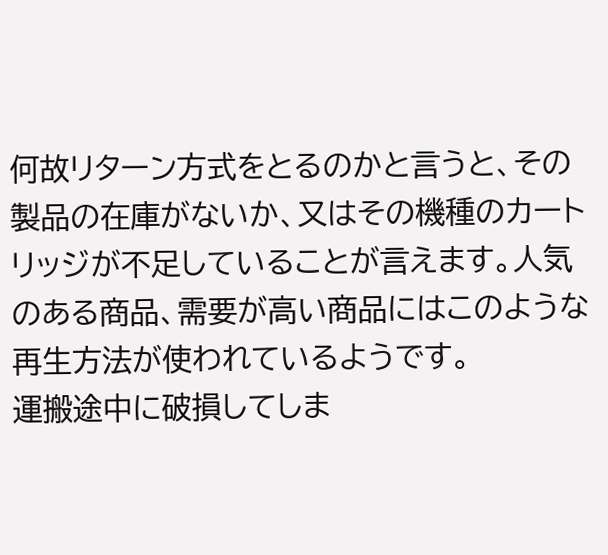何故リターン方式をとるのかと言うと、その製品の在庫がないか、又はその機種のカートリッジが不足していることが言えます。人気のある商品、需要が高い商品にはこのような再生方法が使われているようです。
運搬途中に破損してしま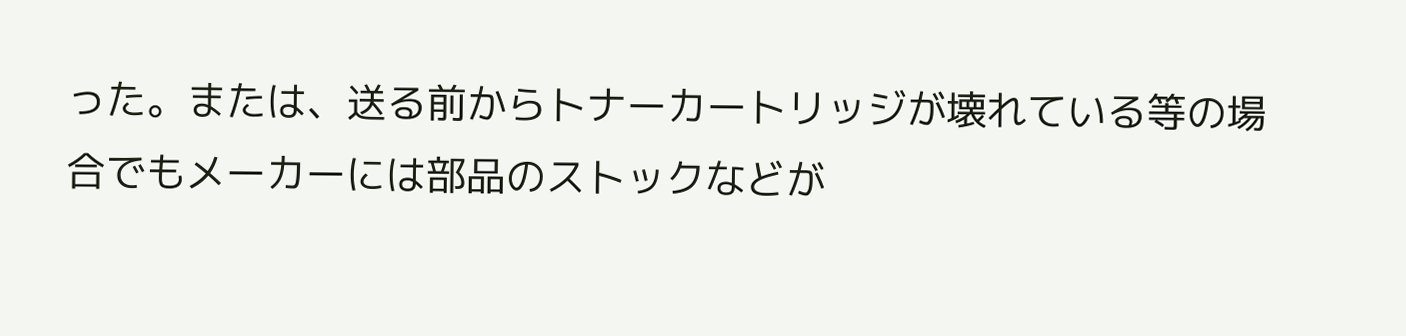った。または、送る前からトナーカートリッジが壊れている等の場合でもメーカーには部品のストックなどが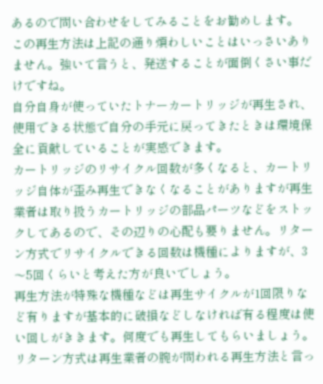あるので問い合わせをしてみることをお勧めします。
この再生方法は上記の通り煩わしいことはいっさいありません。強いて言うと、発送することが面倒くさい事だけですね。
自分自身が使っていたトナーカートリッジが再生され、使用できる状態で自分の手元に戻ってきたときは環境保全に貢献していることが実感できます。
カートリッジのリサイクル回数が多くなると、カートリッジ自体が歪み再生できなくなることがありますが再生業者は取り扱うカートリッジの部品パーツなどをストックしてあるので、その辺りの心配も要りません。リターン方式でリサイクルできる回数は機種によりますが、3〜5回くらいと考えた方が良いでしょう。
再生方法が特殊な機種などは再生サイクルが1回限りなど有りますが基本的に破損などしなければ有る程度は使い回しがききます。何度でも再生してもらいましょう。
リターン方式は再生業者の腕が問われる再生方法と言っ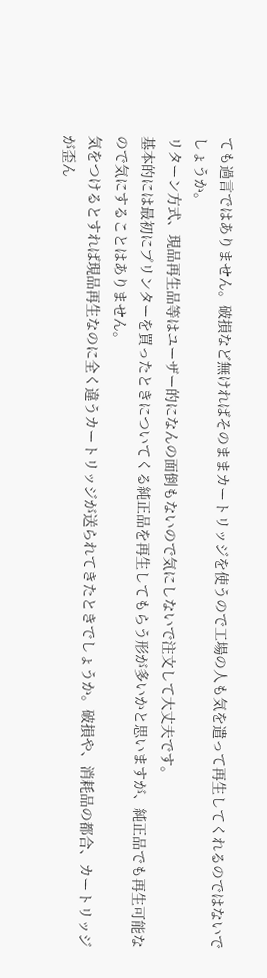ても過言ではありません。破損など無ければそのままカートリッジを使うので工場の人も気を遣って再生してくれるのではないでしょうか。
リターン方式、現品再生品等はユーザー的になんの面倒もないので気にしないで注文して大丈夫です。
基本的には最初にプリンターを買ったときについてくる純正品を再生してもらう形が多いかと思いますが、純正品でも再生可能なので気にすることはありません。
気をつけるとすれば現品再生なのに全く違うカートリッジが送られてきたときでしょうか。破損や、消耗品の都合、カートリッジが歪ん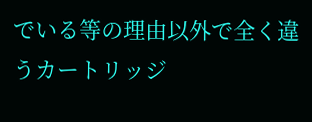でいる等の理由以外で全く違うカートリッジ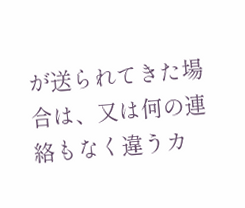が送られてきた場合は、又は何の連絡もなく違うカ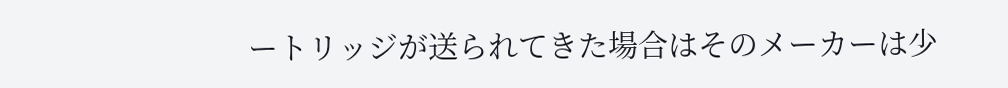ートリッジが送られてきた場合はそのメーカーは少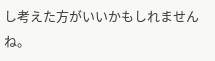し考えた方がいいかもしれませんね。